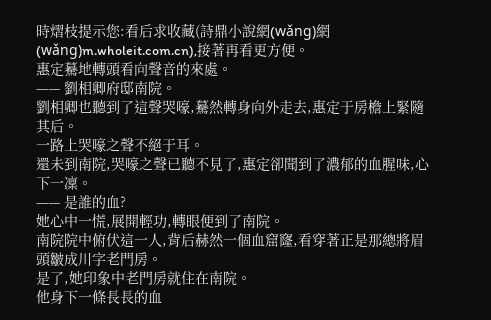時熠枝提示您:看后求收藏(詩鼎小說網(wǎng)網(wǎng)m.wholeit.com.cn),接著再看更方便。
惠定驀地轉頭看向聲音的來處。
—— 劉相卿府邸南院。
劉相卿也聽到了這聲哭嚎,驀然轉身向外走去,惠定于房檐上緊隨其后。
一路上哭嚎之聲不絕于耳。
還未到南院,哭嚎之聲已聽不見了,惠定卻聞到了濃郁的血腥味,心下一凜。
—— 是誰的血?
她心中一慌,展開輕功,轉眼便到了南院。
南院院中俯伏這一人,背后赫然一個血窟窿,看穿著正是那總將眉頭皺成川字老門房。
是了,她印象中老門房就住在南院。
他身下一條長長的血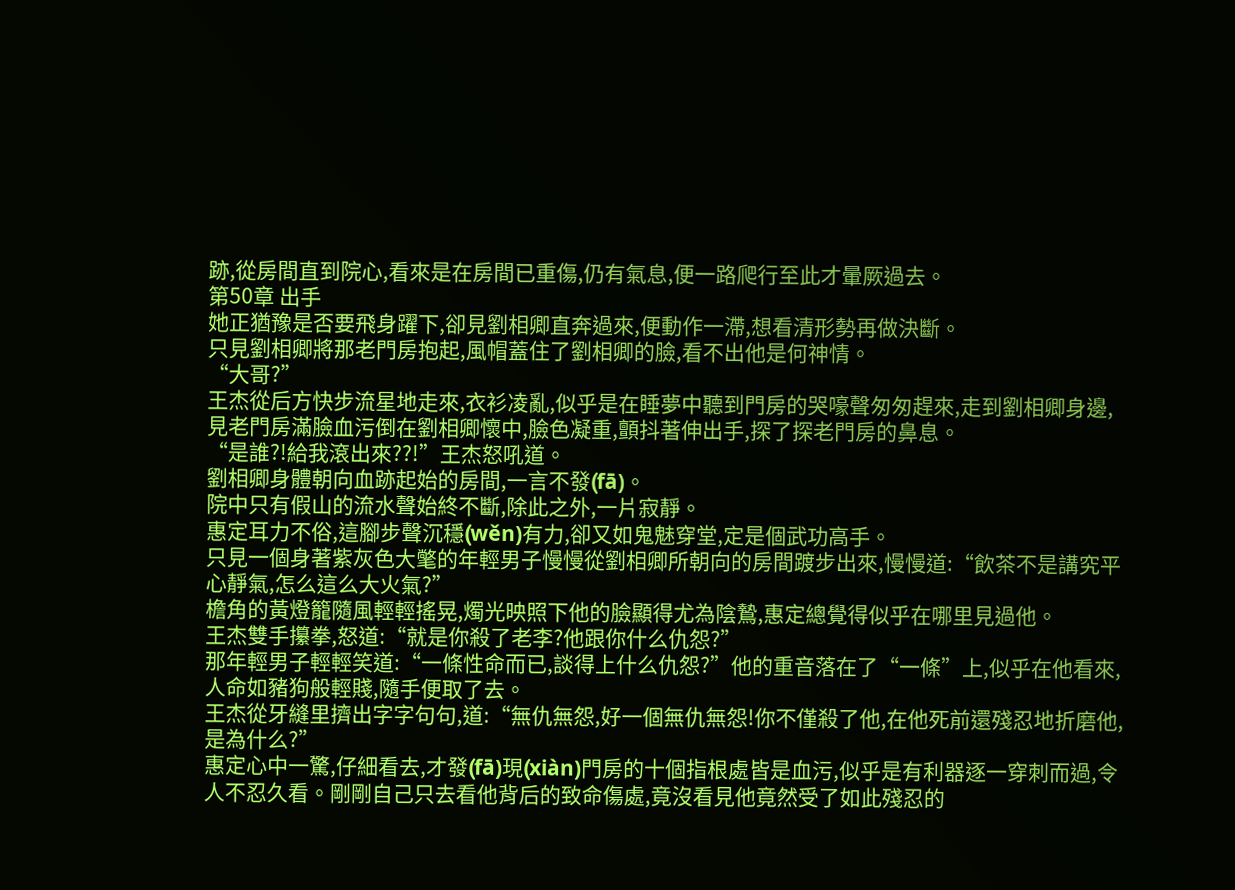跡,從房間直到院心,看來是在房間已重傷,仍有氣息,便一路爬行至此才暈厥過去。
第50章 出手
她正猶豫是否要飛身躍下,卻見劉相卿直奔過來,便動作一滯,想看清形勢再做決斷。
只見劉相卿將那老門房抱起,風帽蓋住了劉相卿的臉,看不出他是何神情。
“大哥?”
王杰從后方快步流星地走來,衣衫凌亂,似乎是在睡夢中聽到門房的哭嚎聲匆匆趕來,走到劉相卿身邊,見老門房滿臉血污倒在劉相卿懷中,臉色凝重,顫抖著伸出手,探了探老門房的鼻息。
“是誰?!給我滾出來??!”王杰怒吼道。
劉相卿身體朝向血跡起始的房間,一言不發(fā)。
院中只有假山的流水聲始終不斷,除此之外,一片寂靜。
惠定耳力不俗,這腳步聲沉穩(wěn)有力,卻又如鬼魅穿堂,定是個武功高手。
只見一個身著紫灰色大氅的年輕男子慢慢從劉相卿所朝向的房間踱步出來,慢慢道:“飲茶不是講究平心靜氣,怎么這么大火氣?”
檐角的黃燈籠隨風輕輕搖晃,燭光映照下他的臉顯得尤為陰鷙,惠定總覺得似乎在哪里見過他。
王杰雙手攥拳,怒道:“就是你殺了老李?他跟你什么仇怨?”
那年輕男子輕輕笑道:“一條性命而已,談得上什么仇怨?”他的重音落在了“一條”上,似乎在他看來,人命如豬狗般輕賤,隨手便取了去。
王杰從牙縫里擠出字字句句,道:“無仇無怨,好一個無仇無怨!你不僅殺了他,在他死前還殘忍地折磨他,是為什么?”
惠定心中一驚,仔細看去,才發(fā)現(xiàn)門房的十個指根處皆是血污,似乎是有利器逐一穿刺而過,令人不忍久看。剛剛自己只去看他背后的致命傷處,竟沒看見他竟然受了如此殘忍的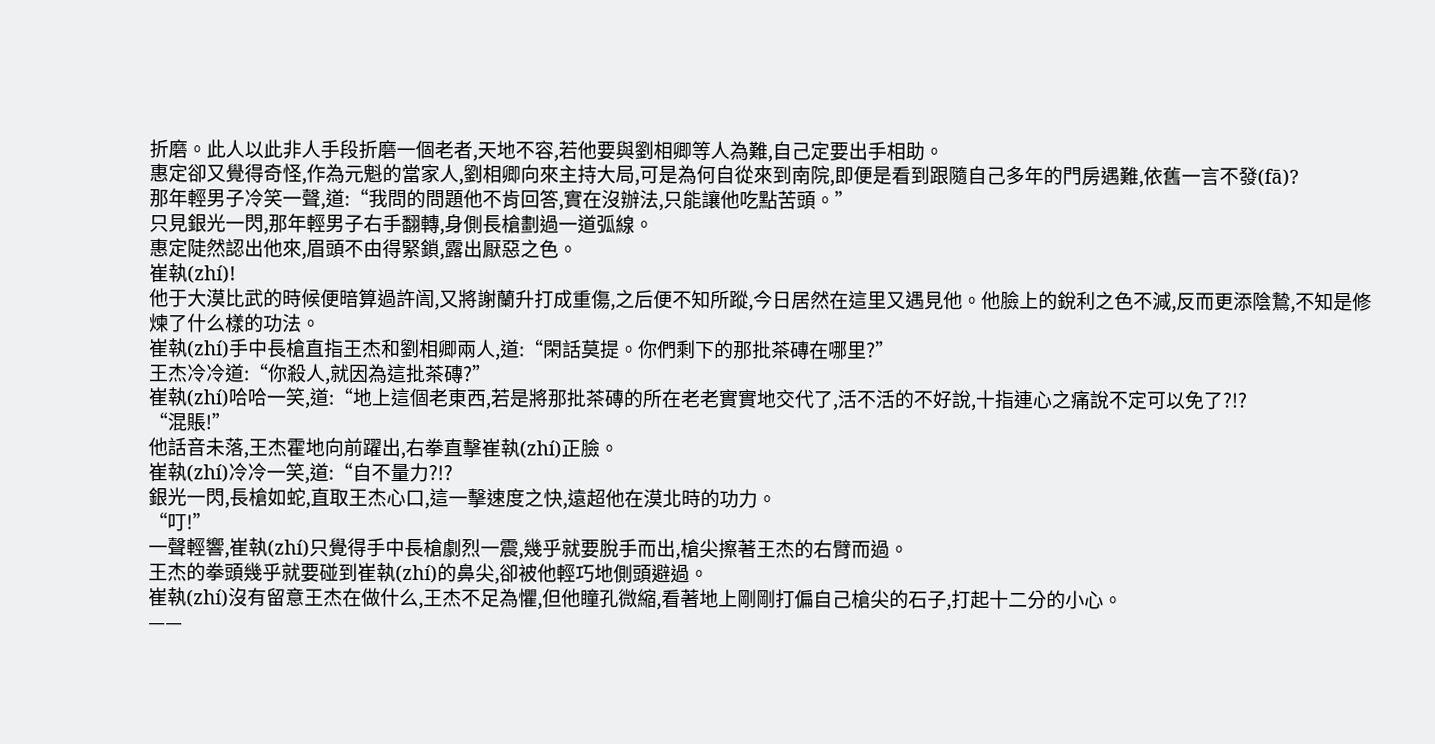折磨。此人以此非人手段折磨一個老者,天地不容,若他要與劉相卿等人為難,自己定要出手相助。
惠定卻又覺得奇怪,作為元魁的當家人,劉相卿向來主持大局,可是為何自從來到南院,即便是看到跟隨自己多年的門房遇難,依舊一言不發(fā)?
那年輕男子冷笑一聲,道:“我問的問題他不肯回答,實在沒辦法,只能讓他吃點苦頭。”
只見銀光一閃,那年輕男子右手翻轉,身側長槍劃過一道弧線。
惠定陡然認出他來,眉頭不由得緊鎖,露出厭惡之色。
崔執(zhí)!
他于大漠比武的時候便暗算過許訚,又將謝蘭升打成重傷,之后便不知所蹤,今日居然在這里又遇見他。他臉上的銳利之色不減,反而更添陰鷙,不知是修煉了什么樣的功法。
崔執(zhí)手中長槍直指王杰和劉相卿兩人,道:“閑話莫提。你們剩下的那批茶磚在哪里?”
王杰冷冷道:“你殺人,就因為這批茶磚?”
崔執(zhí)哈哈一笑,道:“地上這個老東西,若是將那批茶磚的所在老老實實地交代了,活不活的不好說,十指連心之痛說不定可以免了?!?
“混賬!”
他話音未落,王杰霍地向前躍出,右拳直擊崔執(zhí)正臉。
崔執(zhí)冷冷一笑,道:“自不量力?!?
銀光一閃,長槍如蛇,直取王杰心口,這一擊速度之快,遠超他在漠北時的功力。
“叮!”
一聲輕響,崔執(zhí)只覺得手中長槍劇烈一震,幾乎就要脫手而出,槍尖擦著王杰的右臂而過。
王杰的拳頭幾乎就要碰到崔執(zhí)的鼻尖,卻被他輕巧地側頭避過。
崔執(zhí)沒有留意王杰在做什么,王杰不足為懼,但他瞳孔微縮,看著地上剛剛打偏自己槍尖的石子,打起十二分的小心。
——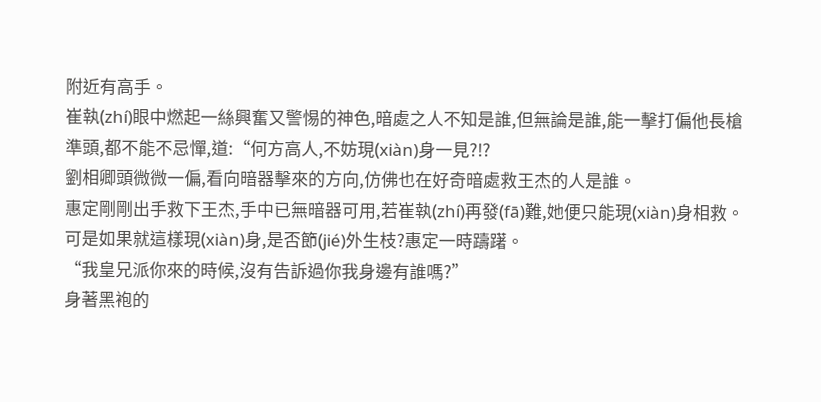附近有高手。
崔執(zhí)眼中燃起一絲興奮又警惕的神色,暗處之人不知是誰,但無論是誰,能一擊打偏他長槍準頭,都不能不忌憚,道:“何方高人,不妨現(xiàn)身一見?!?
劉相卿頭微微一偏,看向暗器擊來的方向,仿佛也在好奇暗處救王杰的人是誰。
惠定剛剛出手救下王杰,手中已無暗器可用,若崔執(zhí)再發(fā)難,她便只能現(xiàn)身相救。可是如果就這樣現(xiàn)身,是否節(jié)外生枝?惠定一時躊躇。
“我皇兄派你來的時候,沒有告訴過你我身邊有誰嗎?”
身著黑袍的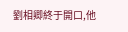劉相卿終于開口,他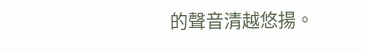的聲音清越悠揚。